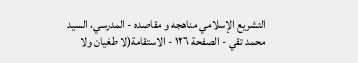التشريع الإسلامي مناهجه و مقاصده - المدرسي، السيد محمد تقي - الصفحة ١٢٦ - الاستقامة(لا طغيان ولا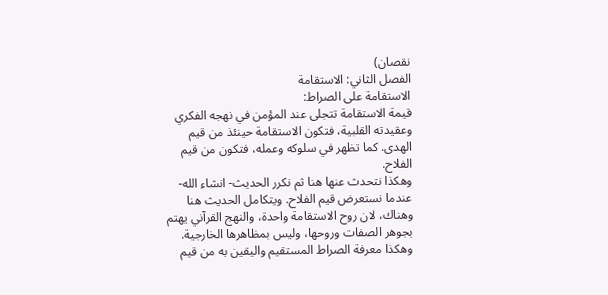نقصان)
الفصل الثاني: الاستقامة
الاستقامة على الصراط:
قيمة الاستقامة تتجلى عند المؤمن في نهجه الفكري وعقيدته القلبية، فتكون الاستقامة حينئذ من قيم الهدى. كما تظهر في سلوكه وعمله، فتكون من قيم الفلاح.
وهكذا نتحدث عنها هنا ثم نكرر الحديث- انشاء الله- عندما نستعرض قيم الفلاح. ويتكامل الحديث هنا وهناك، لان روح الاستقامة واحدة، والنهج القرآني يهتم بجوهر الصفات وروحها، وليس بمظاهرها الخارجية.
وهكذا معرفة الصراط المستقيم واليقين به من قيم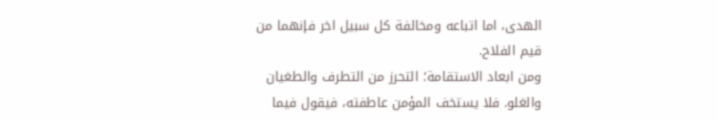الهدى، اما اتباعه ومخالفة كل سبيل اخر فإنهما من قيم الفلاح.
ومن ابعاد الاستقامة؛ التحرز من التطرف والطغيان والغلو. فلا يستخف المؤمن عاطفته، فيقول فيما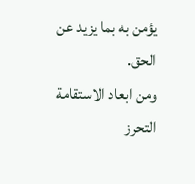يؤمن به بما يزيد عن الحق.
ومن ابعاد الاستقامة التحرز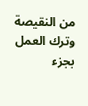من النقيصة وترك العمل بجزء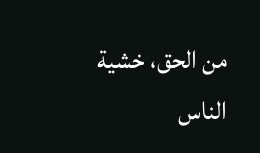من الحق، خشية الناس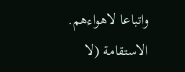واتباعا لاهواءهم.
الاستقامة (لا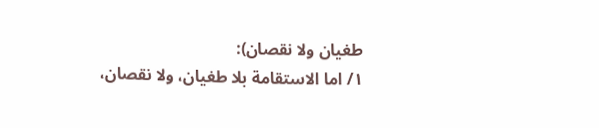طغيان ولا نقصان):
١/ اما الاستقامة بلا طغيان، ولا نقصان،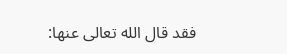فقد قال الله تعالى عنها: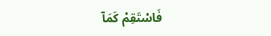فَاسْتَقِمْ كَمَآ